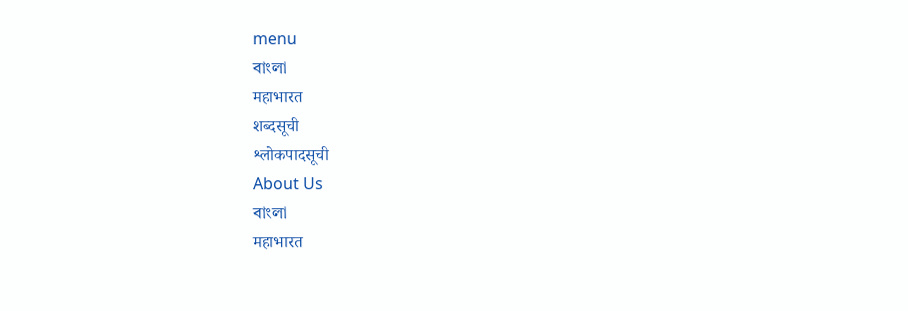menu
বাংলা
महाभारत
शब्दसूची
श्लोकपादसूची
About Us
বাংলা
महाभारत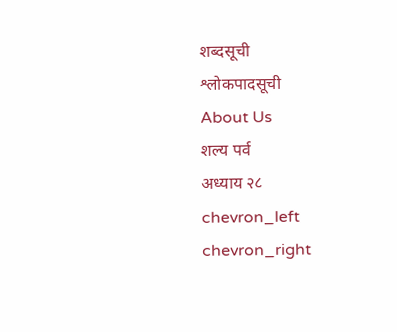शब्दसूची
श्लोकपादसूची
About Us
शल्य पर्व
अध्याय २८
chevron_left
chevron_right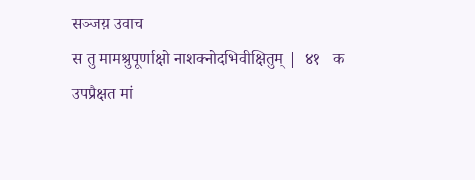सञ्जय़ उवाच
स तु मामश्रुपूर्णाक्षो नाशक्नोदभिवीक्षितुम् |  ४१   क
उपप्रैक्षत मां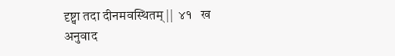दृष्ट्वा तदा दीनमवस्थितम् ||  ४१   ख
अनुवाद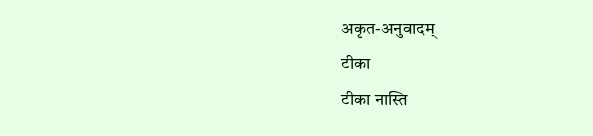अकृत-अनुवादम्
टीका
टीका नास्ति